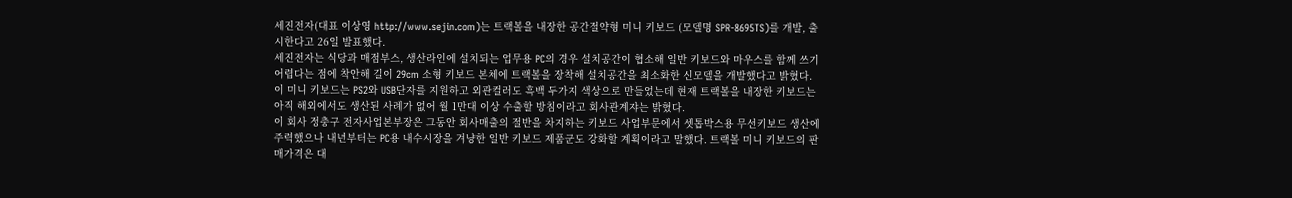세진전자(대표 이상영 http://www.sejin.com)는 트랙볼을 내장한 공간절약형 미니 키보드 (모델명 SPR-8695TS)를 개발, 출시한다고 26일 발표했다.
세진전자는 식당과 매점부스, 생산라인에 설치되는 업무용 PC의 경우 설치공간이 협소해 일반 키보드와 마우스를 함께 쓰기 어렵다는 점에 착안해 길이 29cm 소형 키보드 본체에 트랙볼을 장착해 설치공간을 최소화한 신모델을 개발했다고 밝혔다.
이 미니 키보드는 PS2와 USB단자를 지원하고 외관컬러도 흑백 두가지 색상으로 만들었는데 현재 트랙볼을 내장한 키보드는 아직 해외에서도 생산된 사례가 없어 월 1만대 이상 수출할 방침이라고 회사관계쟈는 밝혔다.
이 회사 정충구 전자사업본부장은 그동안 회사매출의 절반을 차지하는 키보드 사업부문에서 셋톱박스용 무선키보드 생산에 주력했으나 내년부터는 PC용 내수시장을 겨냥한 일반 키보드 제품군도 강화할 계획이라고 말했다. 트랙볼 미니 키보드의 판매가격은 대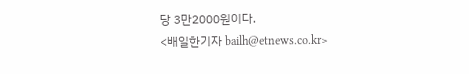당 3만2000원이다.
<배일한기자 bailh@etnews.co.kr>